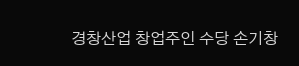경창산업 창업주인 수당 손기창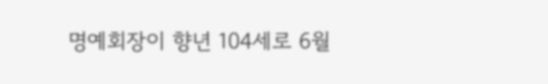명예회장이 향년 104세로 6월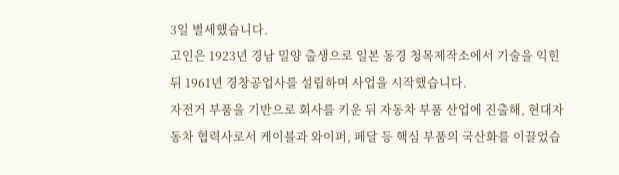3일 별세했습니다.
고인은 1923년 경남 밀양 출생으로 일본 동경 청목제작소에서 기술을 익힌 뒤 1961년 경창공업사를 설립하며 사업을 시작했습니다.
자전거 부품을 기반으로 회사를 키운 뒤 자동차 부품 산업에 진출해, 현대자동차 협력사로서 케이블과 와이퍼, 페달 등 핵심 부품의 국산화를 이끌었습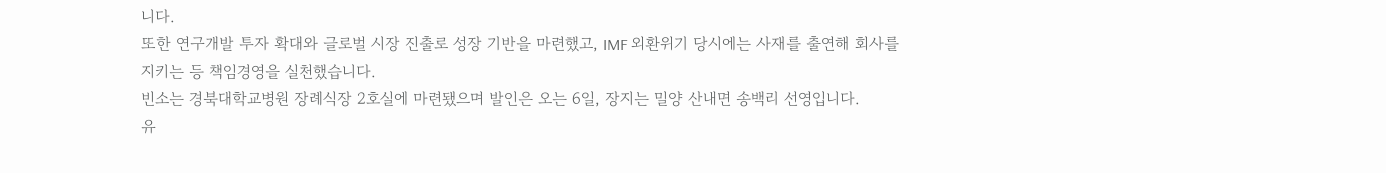니다.
또한 연구개발 투자 확대와 글로벌 시장 진출로 성장 기반을 마련했고, IMF 외환위기 당시에는 사재를 출연해 회사를 지키는 등 책임경영을 실천했습니다.
빈소는 경북대학교병원 장례식장 2호실에 마련됐으며 발인은 오는 6일, 장지는 밀양 산내면 송백리 선영입니다.
유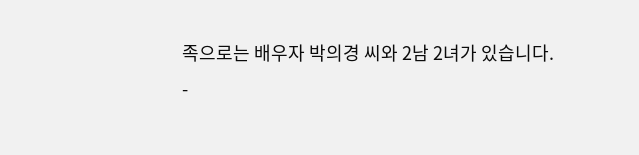족으로는 배우자 박의경 씨와 2남 2녀가 있습니다.
-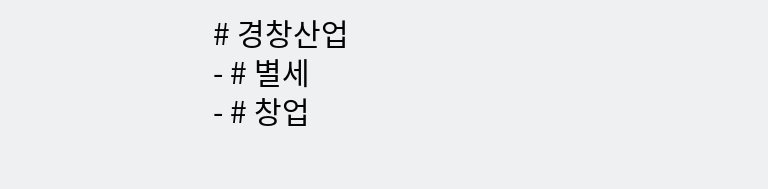# 경창산업
- # 별세
- # 창업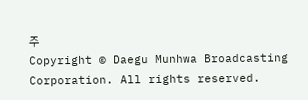주
Copyright © Daegu Munhwa Broadcasting Corporation. All rights reserved.